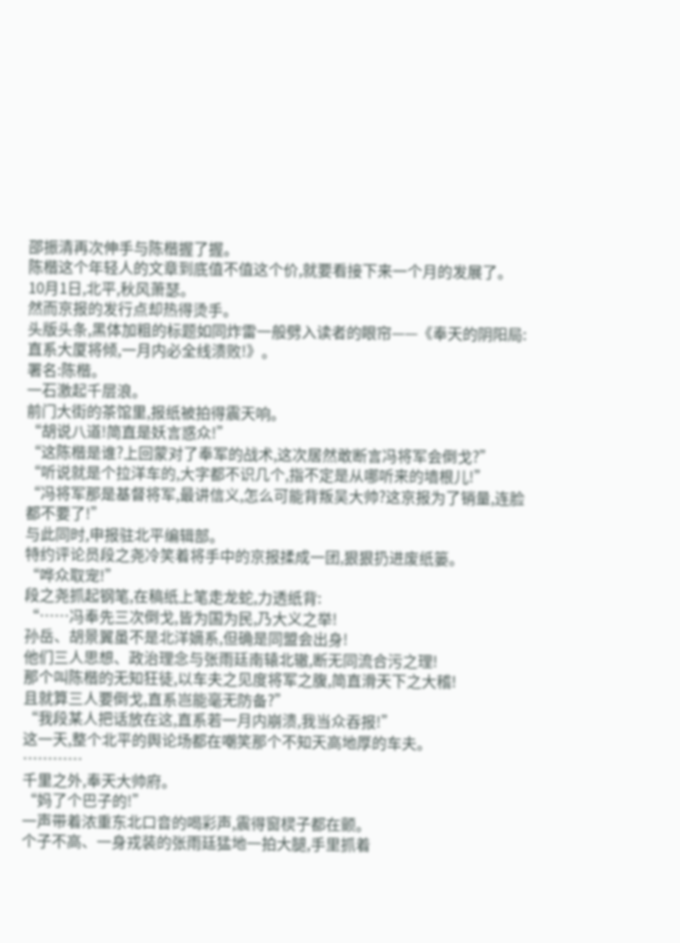邵振清再次伸手与陈楷握了握。
陈楷这个年轻人的文章到底值不值这个价,就要看接下来一个月的发展了。
10月1日,北平,秋风萧瑟。
然而京报的发行点却热得烫手。
头版头条,黑体加粗的标题如同炸雷一般劈入读者的眼帘——《奉天的阴阳局:直系大厦将倾,一月内必全线溃败!》。
署名:陈楷。
一石激起千层浪。
前门大街的茶馆里,报纸被拍得震天响。
“胡说八道!简直是妖言惑众!”
“这陈楷是谁?上回蒙对了奉军的战术,这次居然敢断言冯将军会倒戈?”
“听说就是个拉洋车的,大字都不识几个,指不定是从哪听来的墙根儿!”
“冯将军那是基督将军,最讲信义,怎么可能背叛吴大帅?这京报为了销量,连脸都不要了!”
与此同时,申报驻北平编辑部。
特约评论员段之尧冷笑着将手中的京报揉成一团,狠狠扔进废纸篓。
“哗众取宠!”
段之尧抓起钢笔,在稿纸上笔走龙蛇,力透纸背:
“……冯奉先三次倒戈,皆为国为民,乃大义之举!
孙岳、胡景翼虽不是北洋嫡系,但确是同盟会出身!
他们三人思想、政治理念与张雨廷南辕北辙,断无同流合污之理!
那个叫陈楷的无知狂徒,以车夫之见度将军之腹,简直滑天下之大稽!
且就算三人要倒戈,直系岂能毫无防备?”
“我段某人把话放在这,直系若一月内崩溃,我当众吞报!”
这一天,整个北平的舆论场都在嘲笑那个不知天高地厚的车夫。
…………
千里之外,奉天大帅府。
“妈了个巴子的!”
一声带着浓重东北口音的喝彩声,震得窗棂子都在颤。
个子不高、一身戎装的张雨廷猛地一拍大腿,手里抓着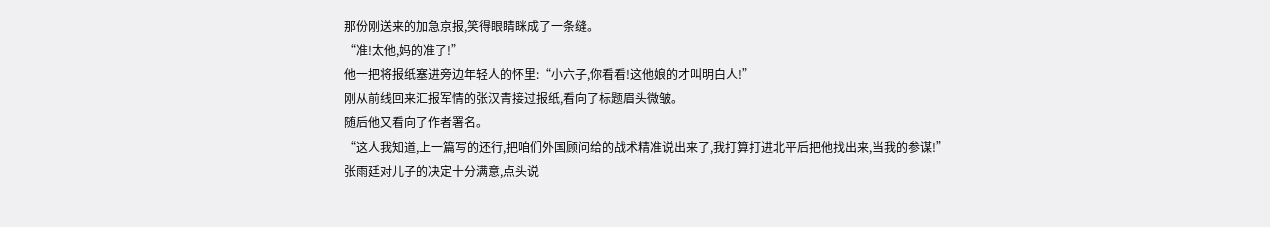那份刚送来的加急京报,笑得眼睛眯成了一条缝。
“准!太他,妈的准了!”
他一把将报纸塞进旁边年轻人的怀里:“小六子,你看看!这他娘的才叫明白人!”
刚从前线回来汇报军情的张汉青接过报纸,看向了标题眉头微皱。
随后他又看向了作者署名。
“这人我知道,上一篇写的还行,把咱们外国顾问给的战术精准说出来了,我打算打进北平后把他找出来,当我的参谋!”
张雨廷对儿子的决定十分满意,点头说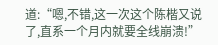道:“嗯,不错,这一次这个陈楷又说了,直系一个月内就要全线崩溃!”